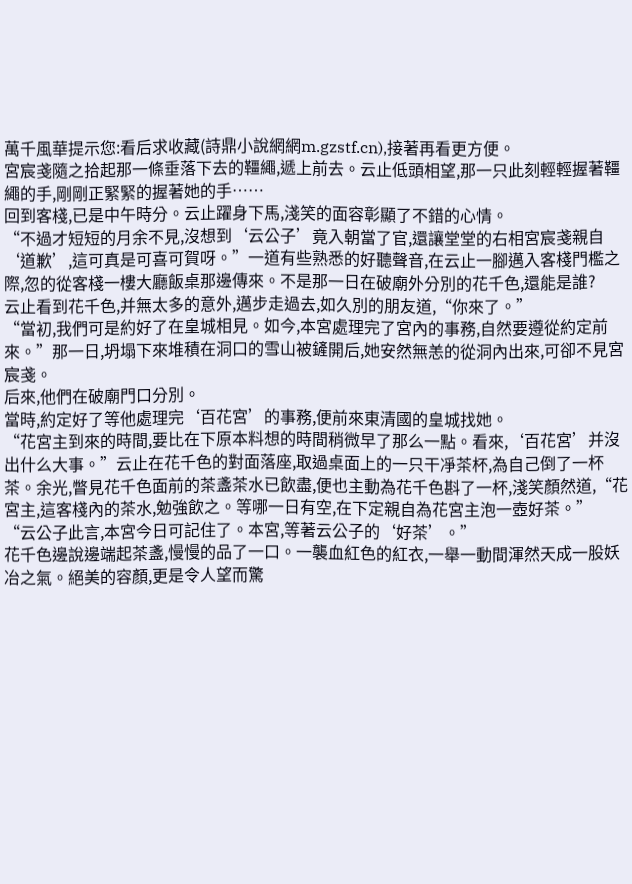萬千風華提示您:看后求收藏(詩鼎小說網網m.gzstf.cn),接著再看更方便。
宮宸戔隨之拾起那一條垂落下去的韁繩,遞上前去。云止低頭相望,那一只此刻輕輕握著韁繩的手,剛剛正緊緊的握著她的手……
回到客棧,已是中午時分。云止躍身下馬,淺笑的面容彰顯了不錯的心情。
“不過才短短的月余不見,沒想到‘云公子’竟入朝當了官,還讓堂堂的右相宮宸戔親自‘道歉’,這可真是可喜可賀呀。”一道有些熟悉的好聽聲音,在云止一腳邁入客棧門檻之際,忽的從客棧一樓大廳飯桌那邊傳來。不是那一日在破廟外分別的花千色,還能是誰?
云止看到花千色,并無太多的意外,邁步走過去,如久別的朋友道,“你來了。”
“當初,我們可是約好了在皇城相見。如今,本宮處理完了宮內的事務,自然要遵從約定前來。”那一日,坍塌下來堆積在洞口的雪山被鏟開后,她安然無恙的從洞內出來,可卻不見宮宸戔。
后來,他們在破廟門口分別。
當時,約定好了等他處理完‘百花宮’的事務,便前來東清國的皇城找她。
“花宮主到來的時間,要比在下原本料想的時間稍微早了那么一點。看來,‘百花宮’并沒出什么大事。”云止在花千色的對面落座,取過桌面上的一只干凈茶杯,為自己倒了一杯茶。余光,瞥見花千色面前的茶盞茶水已飲盡,便也主動為花千色斟了一杯,淺笑顏然道,“花宮主,這客棧內的茶水,勉強飲之。等哪一日有空,在下定親自為花宮主泡一壺好茶。”
“云公子此言,本宮今日可記住了。本宮,等著云公子的‘好茶’。”
花千色邊說邊端起茶盞,慢慢的品了一口。一襲血紅色的紅衣,一舉一動間渾然天成一股妖冶之氣。絕美的容顏,更是令人望而驚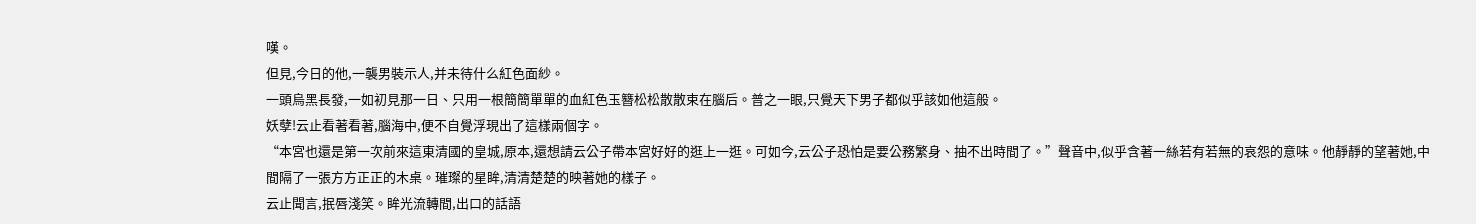嘆。
但見,今日的他,一襲男裝示人,并未待什么紅色面紗。
一頭烏黑長發,一如初見那一日、只用一根簡簡單單的血紅色玉簪松松散散束在腦后。普之一眼,只覺天下男子都似乎該如他這般。
妖孽!云止看著看著,腦海中,便不自覺浮現出了這樣兩個字。
“本宮也還是第一次前來這東清國的皇城,原本,還想請云公子帶本宮好好的逛上一逛。可如今,云公子恐怕是要公務繁身、抽不出時間了。”聲音中,似乎含著一絲若有若無的哀怨的意味。他靜靜的望著她,中間隔了一張方方正正的木桌。璀璨的星眸,清清楚楚的映著她的樣子。
云止聞言,抿唇淺笑。眸光流轉間,出口的話語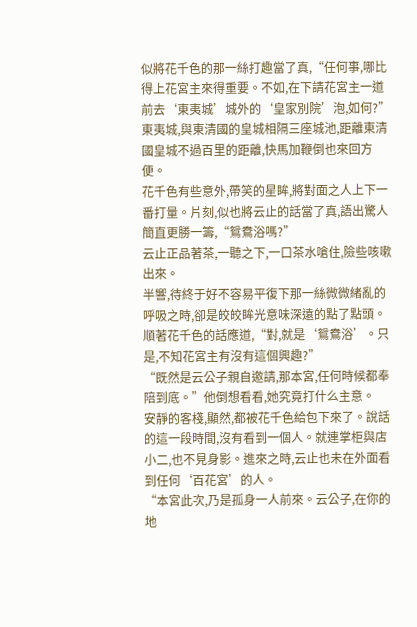似將花千色的那一絲打趣當了真,“任何事,哪比得上花宮主來得重要。不如,在下請花宮主一道前去‘東夷城’城外的‘皇家別院’泡,如何?”東夷城,與東清國的皇城相隔三座城池,距離東清國皇城不過百里的距離,快馬加鞭倒也來回方便。
花千色有些意外,帶笑的星眸,將對面之人上下一番打量。片刻,似也將云止的話當了真,語出驚人簡直更勝一籌,“鴛鴦浴嗎?”
云止正品著茶,一聽之下,一口茶水嗆住,險些咳嗽出來。
半響,待終于好不容易平復下那一絲微微緒亂的呼吸之時,卻是皎皎眸光意味深遠的點了點頭。順著花千色的話應道,“對,就是‘鴛鴦浴’。只是,不知花宮主有沒有這個興趣?”
“既然是云公子親自邀請,那本宮,任何時候都奉陪到底。”他倒想看看,她究竟打什么主意。
安靜的客棧,顯然,都被花千色給包下來了。說話的這一段時間,沒有看到一個人。就連掌柜與店小二,也不見身影。進來之時,云止也未在外面看到任何‘百花宮’的人。
“本宮此次,乃是孤身一人前來。云公子,在你的地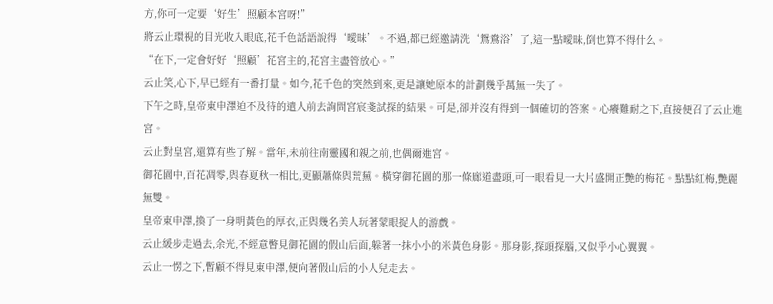方,你可一定要‘好生’照顧本宮呀!”
將云止環視的目光收入眼底,花千色話語說得‘曖昧’。不過,都已經邀請洗‘鴛鴦浴’了,這一點曖昧,倒也算不得什么。
“在下,一定會好好‘照顧’花宮主的,花宮主盡管放心。”
云止笑,心下,早已經有一番打量。如今,花千色的突然到來,更是讓她原本的計劃幾乎萬無一失了。
下午之時,皇帝東申澤迫不及待的遣人前去詢問宮宸戔試探的結果。可是,卻并沒有得到一個確切的答案。心癢難耐之下,直接便召了云止進宮。
云止對皇宮,還算有些了解。當年,未前往南靈國和親之前,也偶爾進宮。
御花園中,百花凋零,與春夏秋一相比,更顯蕭條與荒蕪。橫穿御花園的那一條廊道盡頭,可一眼看見一大片盛開正艷的梅花。點點紅梅,艷麗無雙。
皇帝東申澤,換了一身明黃色的厚衣,正與幾名美人玩著蒙眼捉人的游戲。
云止緩步走過去,余光,不經意瞥見御花園的假山后面,躲著一抹小小的米黃色身影。那身影,探頭探腦,又似乎小心翼翼。
云止一愣之下,暫顧不得見東申澤,便向著假山后的小人兒走去。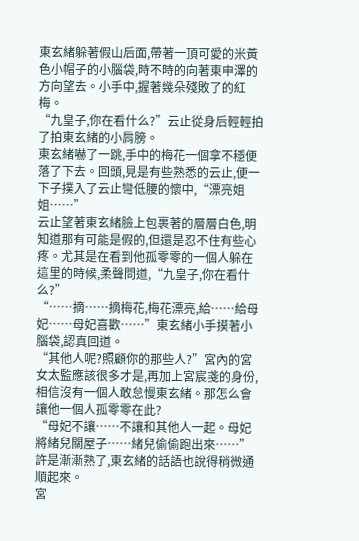東玄緒躲著假山后面,帶著一頂可愛的米黃色小帽子的小腦袋,時不時的向著東申澤的方向望去。小手中,握著幾朵殘敗了的紅梅。
“九皇子,你在看什么?”云止從身后輕輕拍了拍東玄緒的小肩膀。
東玄緒嚇了一跳,手中的梅花一個拿不穩便落了下去。回頭,見是有些熟悉的云止,便一下子撲入了云止彎低腰的懷中,“漂亮姐姐……”
云止望著東玄緒臉上包裹著的層層白色,明知道那有可能是假的,但還是忍不住有些心疼。尤其是在看到他孤零零的一個人躲在這里的時候,柔聲問道,“九皇子,你在看什么?”
“……摘……摘梅花,梅花漂亮,給……給母妃……母妃喜歡……”東玄緒小手摸著小腦袋,認真回道。
“其他人呢?照顧你的那些人?”宮內的宮女太監應該很多才是,再加上宮宸戔的身份,相信沒有一個人敢怠慢東玄緒。那怎么會讓他一個人孤零零在此?
“母妃不讓……不讓和其他人一起。母妃將緒兒關屋子……緒兒偷偷跑出來……”許是漸漸熟了,東玄緒的話語也說得稍微通順起來。
宮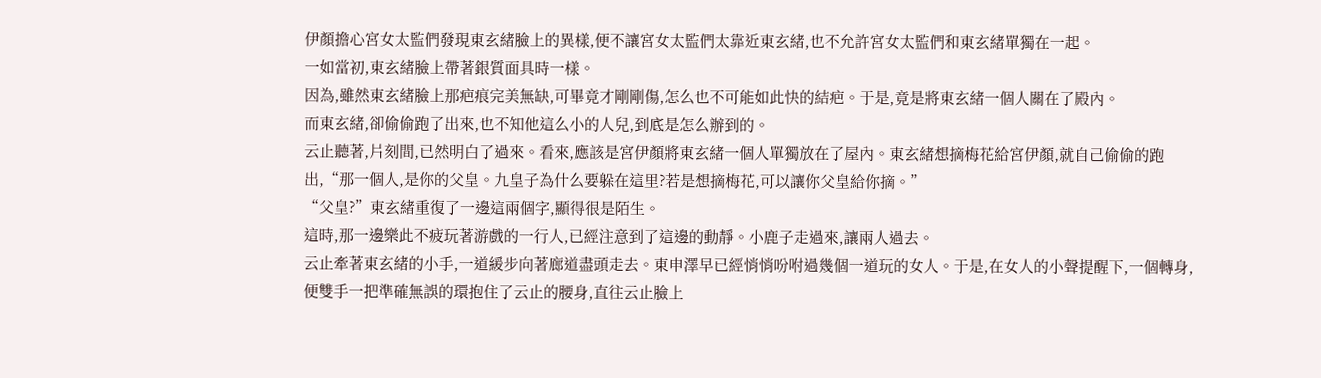伊顏擔心宮女太監們發現東玄緒臉上的異樣,便不讓宮女太監們太靠近東玄緒,也不允許宮女太監們和東玄緒單獨在一起。
一如當初,東玄緒臉上帶著銀質面具時一樣。
因為,雖然東玄緒臉上那疤痕完美無缺,可畢竟才剛剛傷,怎么也不可能如此快的結疤。于是,竟是將東玄緒一個人關在了殿內。
而東玄緒,卻偷偷跑了出來,也不知他這么小的人兒,到底是怎么辦到的。
云止聽著,片刻間,已然明白了過來。看來,應該是宮伊顏將東玄緒一個人單獨放在了屋內。東玄緒想摘梅花給宮伊顏,就自己偷偷的跑出,“那一個人,是你的父皇。九皇子為什么要躲在這里?若是想摘梅花,可以讓你父皇給你摘。”
“父皇?”東玄緒重復了一邊這兩個字,顯得很是陌生。
這時,那一邊樂此不疲玩著游戲的一行人,已經注意到了這邊的動靜。小鹿子走過來,讓兩人過去。
云止牽著東玄緒的小手,一道緩步向著廊道盡頭走去。東申澤早已經悄悄吩咐過幾個一道玩的女人。于是,在女人的小聲提醒下,一個轉身,便雙手一把準確無誤的環抱住了云止的腰身,直往云止臉上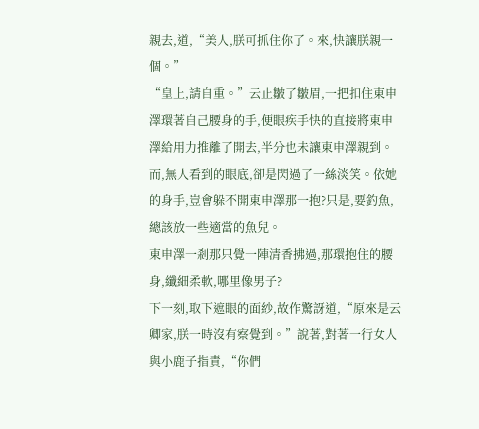親去,道,“美人,朕可抓住你了。來,快讓朕親一個。”
“皇上,請自重。”云止皺了皺眉,一把扣住東申澤環著自己腰身的手,便眼疾手快的直接將東申澤給用力推離了開去,半分也未讓東申澤親到。而,無人看到的眼底,卻是閃過了一絲淡笑。依她的身手,豈會躲不開東申澤那一抱?只是,要釣魚,總該放一些適當的魚兒。
東申澤一剎那只覺一陣清香拂過,那環抱住的腰身,纖細柔軟,哪里像男子?
下一刻,取下遮眼的面紗,故作驚訝道,“原來是云卿家,朕一時沒有察覺到。”說著,對著一行女人與小鹿子指責,“你們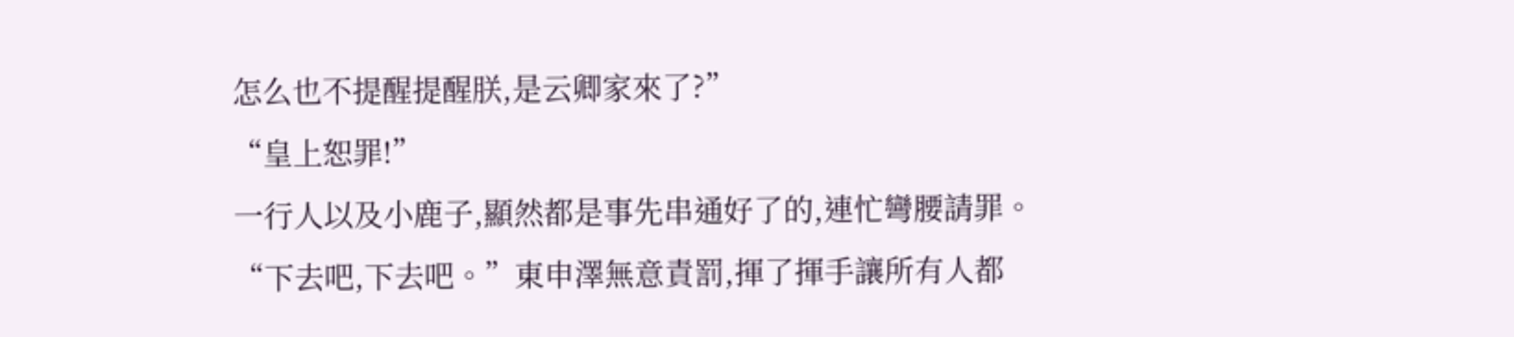怎么也不提醒提醒朕,是云卿家來了?”
“皇上恕罪!”
一行人以及小鹿子,顯然都是事先串通好了的,連忙彎腰請罪。
“下去吧,下去吧。”東申澤無意責罰,揮了揮手讓所有人都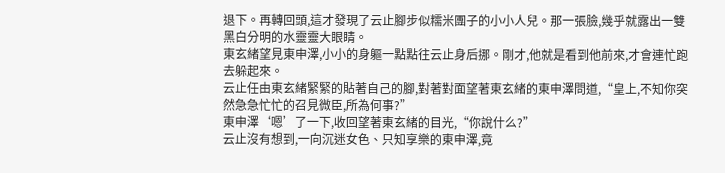退下。再轉回頭,這才發現了云止腳步似糯米團子的小小人兒。那一張臉,幾乎就露出一雙黑白分明的水靈靈大眼睛。
東玄緒望見東申澤,小小的身軀一點點往云止身后挪。剛才,他就是看到他前來,才會連忙跑去躲起來。
云止任由東玄緒緊緊的貼著自己的腳,對著對面望著東玄緒的東申澤問道,“皇上,不知你突然急急忙忙的召見微臣,所為何事?”
東申澤‘嗯’了一下,收回望著東玄緒的目光,“你說什么?”
云止沒有想到,一向沉迷女色、只知享樂的東申澤,竟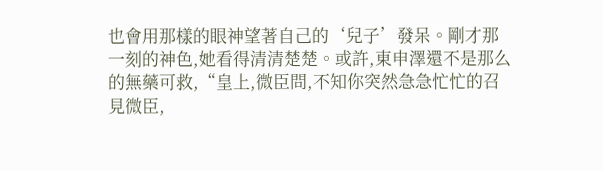也會用那樣的眼神望著自己的‘兒子’發呆。剛才那一刻的神色,她看得清清楚楚。或許,東申澤還不是那么的無藥可救,“皇上,微臣問,不知你突然急急忙忙的召見微臣,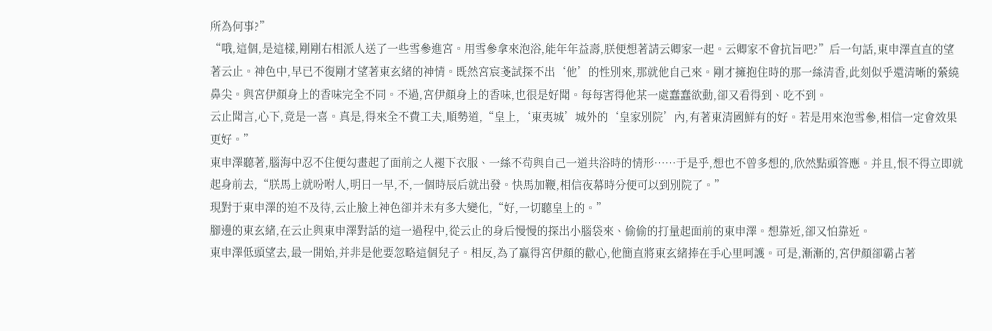所為何事?”
“哦,這個,是這樣,剛剛右相派人送了一些雪參進宮。用雪參拿來泡浴,能年年益壽,朕便想著請云卿家一起。云卿家不會抗旨吧?”后一句話,東申澤直直的望著云止。神色中,早已不復剛才望著東玄緒的神情。既然宮宸戔試探不出‘他’的性別來,那就他自己來。剛才擁抱住時的那一絲清香,此刻似乎還清晰的縈繞鼻尖。與宮伊顏身上的香味完全不同。不過,宮伊顏身上的香味,也很是好聞。每每害得他某一處蠢蠢欲動,卻又看得到、吃不到。
云止聞言,心下,竟是一喜。真是,得來全不費工夫,順勢道,“皇上,‘東夷城’城外的‘皇家別院’內,有著東清國鮮有的好。若是用來泡雪參,相信一定會效果更好。”
東申澤聽著,腦海中忍不住便勾畫起了面前之人褪下衣服、一絲不茍與自己一道共浴時的情形……于是乎,想也不曾多想的,欣然點頭答應。并且,恨不得立即就起身前去,“朕馬上就吩咐人,明日一早,不,一個時辰后就出發。快馬加鞭,相信夜幕時分便可以到別院了。”
現對于東申澤的迫不及待,云止臉上神色卻并未有多大變化,“好,一切聽皇上的。”
腳邊的東玄緒,在云止與東申澤對話的這一過程中,從云止的身后慢慢的探出小腦袋來、偷偷的打量起面前的東申澤。想靠近,卻又怕靠近。
東申澤低頭望去,最一開始,并非是他要忽略這個兒子。相反,為了贏得宮伊顏的歡心,他簡直將東玄緒捧在手心里呵護。可是,漸漸的,宮伊顏卻霸占著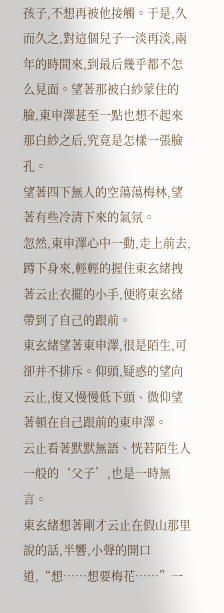孩子,不想再被他接觸。于是,久而久之,對這個兒子一淡再淡,兩年的時間來,到最后幾乎都不怎么見面。望著那被白紗蒙住的臉,東申澤甚至一點也想不起來那白紗之后,究竟是怎樣一張臉孔。
望著四下無人的空蕩蕩梅林,望著有些冷清下來的氣氛。
忽然,東申澤心中一動,走上前去,蹲下身來,輕輕的握住東玄緒拽著云止衣擺的小手,便將東玄緒帶到了自己的跟前。
東玄緒望著東申澤,很是陌生,可卻并不排斥。仰頭,疑惑的望向云止,復又慢慢低下頭、微仰望著頓在自己跟前的東申澤。
云止看著默默無語、恍若陌生人一般的‘父子’,也是一時無言。
東玄緒想著剛才云止在假山那里說的話,半響,小聲的開口道,“想……想要梅花……”一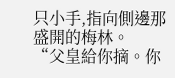只小手,指向側邊那盛開的梅林。
“父皇給你摘。你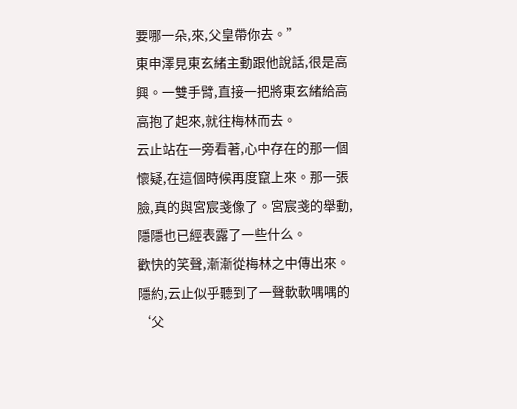要哪一朵,來,父皇帶你去。”
東申澤見東玄緒主動跟他說話,很是高興。一雙手臂,直接一把將東玄緒給高高抱了起來,就往梅林而去。
云止站在一旁看著,心中存在的那一個懷疑,在這個時候再度竄上來。那一張臉,真的與宮宸戔像了。宮宸戔的舉動,隱隱也已經表露了一些什么。
歡快的笑聲,漸漸從梅林之中傳出來。隱約,云止似乎聽到了一聲軟軟喁喁的‘父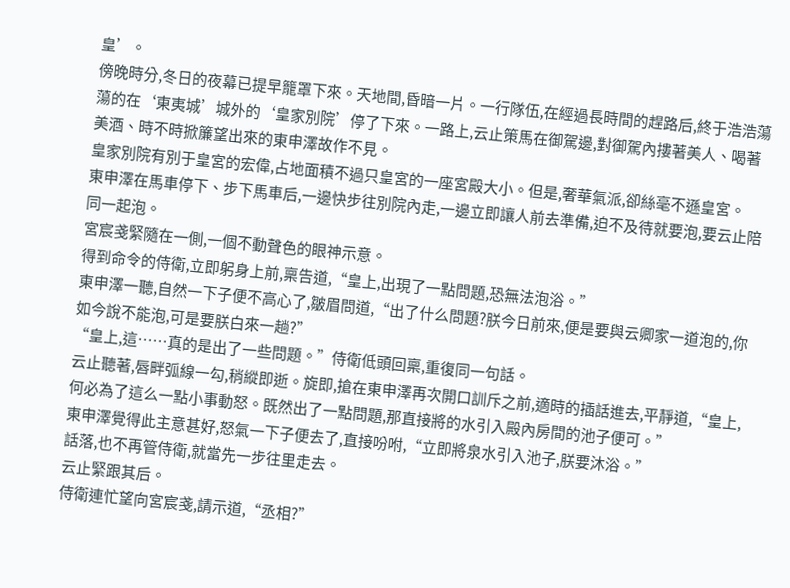皇’。
傍晚時分,冬日的夜幕已提早籠罩下來。天地間,昏暗一片。一行隊伍,在經過長時間的趕路后,終于浩浩蕩蕩的在‘東夷城’城外的‘皇家別院’停了下來。一路上,云止策馬在御駕邊,對御駕內摟著美人、喝著美酒、時不時掀簾望出來的東申澤故作不見。
皇家別院有別于皇宮的宏偉,占地面積不過只皇宮的一座宮殿大小。但是,奢華氣派,卻絲毫不遜皇宮。
東申澤在馬車停下、步下馬車后,一邊快步往別院內走,一邊立即讓人前去準備,迫不及待就要泡,要云止陪同一起泡。
宮宸戔緊隨在一側,一個不動聲色的眼神示意。
得到命令的侍衛,立即躬身上前,稟告道,“皇上,出現了一點問題,恐無法泡浴。”
東申澤一聽,自然一下子便不高心了,皺眉問道,“出了什么問題?朕今日前來,便是要與云卿家一道泡的,你如今說不能泡,可是要朕白來一趟?”
“皇上,這……真的是出了一些問題。”侍衛低頭回稟,重復同一句話。
云止聽著,唇畔弧線一勾,稍縱即逝。旋即,搶在東申澤再次開口訓斥之前,適時的插話進去,平靜道,“皇上,何必為了這么一點小事動怒。既然出了一點問題,那直接將的水引入殿內房間的池子便可。”
東申澤覺得此主意甚好,怒氣一下子便去了,直接吩咐,“立即將泉水引入池子,朕要沐浴。”
話落,也不再管侍衛,就當先一步往里走去。
云止緊跟其后。
侍衛連忙望向宮宸戔,請示道,“丞相?”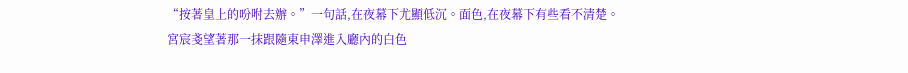“按著皇上的吩咐去辦。”一句話,在夜幕下尤顯低沉。面色,在夜幕下有些看不清楚。
宮宸戔望著那一抹跟隨東申澤進入廳內的白色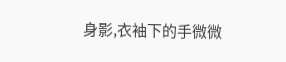身影,衣袖下的手微微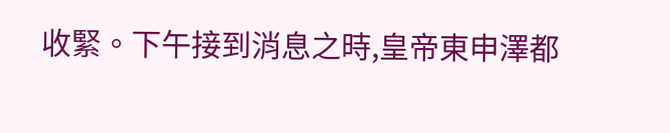收緊。下午接到消息之時,皇帝東申澤都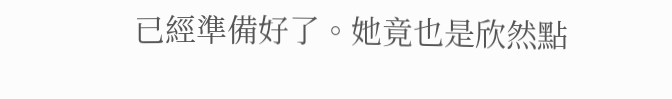已經準備好了。她竟也是欣然點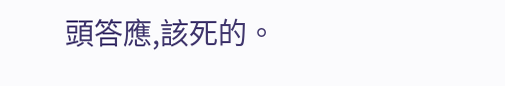頭答應,該死的。